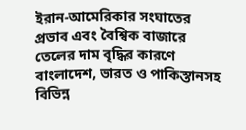ইরান-আমেরিকার সংঘাতের প্রভাব এবং বৈশ্বিক বাজারে তেলের দাম বৃদ্ধির কারণে বাংলাদেশ, ভারত ও পাকিস্তানসহ বিভিন্ন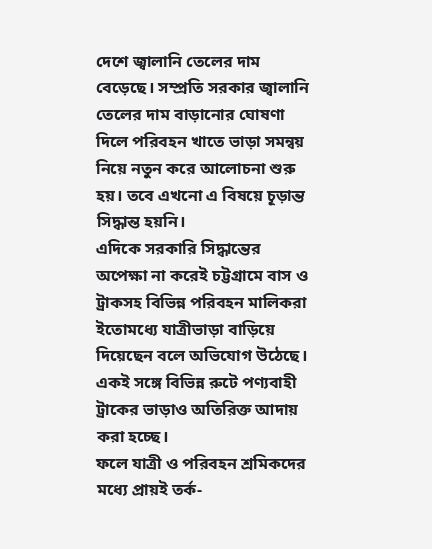দেশে জ্বালানি তেলের দাম বেড়েছে। সম্প্রতি সরকার জ্বালানি তেলের দাম বাড়ানোর ঘোষণা দিলে পরিবহন খাতে ভাড়া সমন্বয় নিয়ে নতুন করে আলোচনা শুরু হয়। তবে এখনো এ বিষয়ে চূড়ান্ত সিদ্ধান্ত হয়নি।
এদিকে সরকারি সিদ্ধান্তের অপেক্ষা না করেই চট্টগ্রামে বাস ও ট্রাকসহ বিভিন্ন পরিবহন মালিকরা ইতোমধ্যে যাত্রীভাড়া বাড়িয়ে দিয়েছেন বলে অভিযোগ উঠেছে। একই সঙ্গে বিভিন্ন রুটে পণ্যবাহী ট্রাকের ভাড়াও অতিরিক্ত আদায় করা হচ্ছে।
ফলে যাত্রী ও পরিবহন শ্রমিকদের মধ্যে প্রায়ই তর্ক-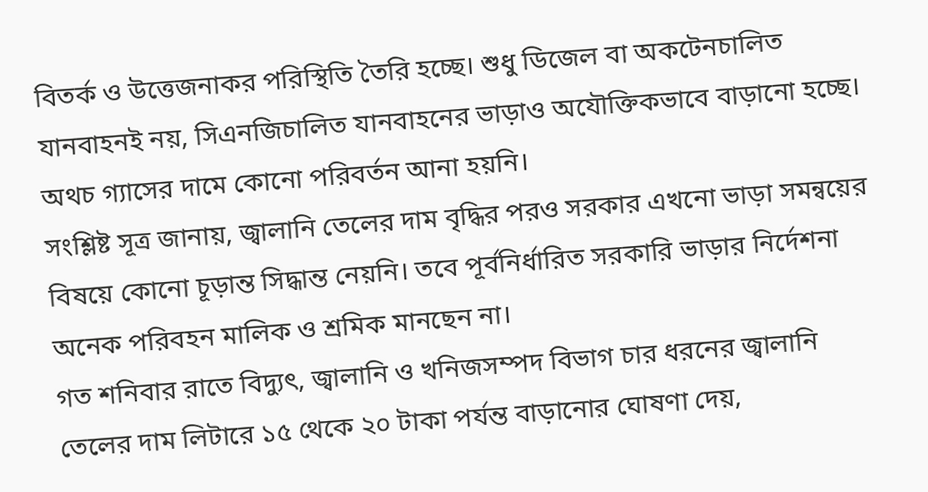বিতর্ক ও উত্তেজনাকর পরিস্থিতি তৈরি হচ্ছে। শুধু ডিজেল বা অকটেনচালিত যানবাহনই নয়, সিএনজিচালিত যানবাহনের ভাড়াও অযৌক্তিকভাবে বাড়ানো হচ্ছে। অথচ গ্যাসের দামে কোনো পরিবর্তন আনা হয়নি।
সংশ্লিষ্ট সূত্র জানায়, জ্বালানি তেলের দাম বৃদ্ধির পরও সরকার এখনো ভাড়া সমন্বয়ের বিষয়ে কোনো চূড়ান্ত সিদ্ধান্ত নেয়নি। তবে পূর্বনির্ধারিত সরকারি ভাড়ার নির্দেশনা অনেক পরিবহন মালিক ও শ্রমিক মানছেন না।
গত শনিবার রাতে বিদ্যুৎ, জ্বালানি ও খনিজসম্পদ বিভাগ চার ধরনের জ্বালানি তেলের দাম লিটারে ১৫ থেকে ২০ টাকা পর্যন্ত বাড়ানোর ঘোষণা দেয়,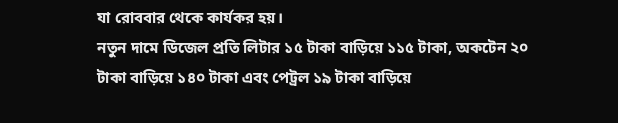যা রোববার থেকে কার্যকর হয়।
নতুন দামে ডিজেল প্রতি লিটার ১৫ টাকা বাড়িয়ে ১১৫ টাকা, অকটেন ২০ টাকা বাড়িয়ে ১৪০ টাকা এবং পেট্রল ১৯ টাকা বাড়িয়ে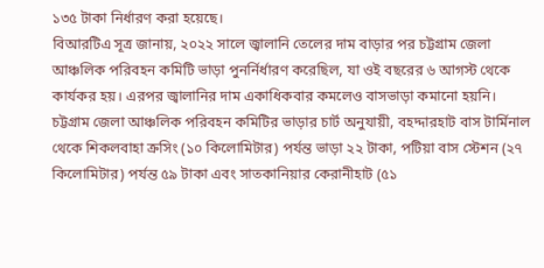১৩৫ টাকা নির্ধারণ করা হয়েছে।
বিআরটিএ সূত্র জানায়, ২০২২ সালে জ্বালানি তেলের দাম বাড়ার পর চট্টগ্রাম জেলা আঞ্চলিক পরিবহন কমিটি ভাড়া পুনর্নির্ধারণ করেছিল, যা ওই বছরের ৬ আগস্ট থেকে কার্যকর হয়। এরপর জ্বালানির দাম একাধিকবার কমলেও বাসভাড়া কমানো হয়নি।
চট্টগ্রাম জেলা আঞ্চলিক পরিবহন কমিটির ভাড়ার চার্ট অনুযায়ী, বহদ্দারহাট বাস টার্মিনাল থেকে শিকলবাহা ক্রসিং (১০ কিলোমিটার) পর্যন্ত ভাড়া ২২ টাকা, পটিয়া বাস স্টেশন (২৭ কিলোমিটার) পর্যন্ত ৫৯ টাকা এবং সাতকানিয়ার কেরানীহাট (৫১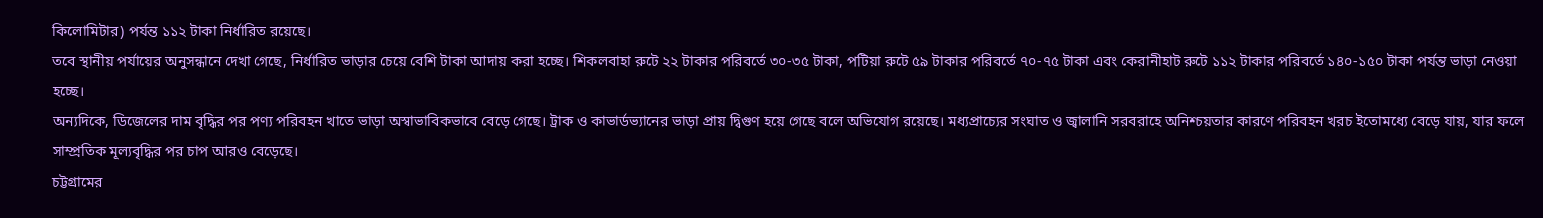কিলোমিটার) পর্যন্ত ১১২ টাকা নির্ধারিত রয়েছে।
তবে স্থানীয় পর্যায়ের অনুসন্ধানে দেখা গেছে, নির্ধারিত ভাড়ার চেয়ে বেশি টাকা আদায় করা হচ্ছে। শিকলবাহা রুটে ২২ টাকার পরিবর্তে ৩০-৩৫ টাকা, পটিয়া রুটে ৫৯ টাকার পরিবর্তে ৭০-৭৫ টাকা এবং কেরানীহাট রুটে ১১২ টাকার পরিবর্তে ১৪০-১৫০ টাকা পর্যন্ত ভাড়া নেওয়া হচ্ছে।
অন্যদিকে, ডিজেলের দাম বৃদ্ধির পর পণ্য পরিবহন খাতে ভাড়া অস্বাভাবিকভাবে বেড়ে গেছে। ট্রাক ও কাভার্ডভ্যানের ভাড়া প্রায় দ্বিগুণ হয়ে গেছে বলে অভিযোগ রয়েছে। মধ্যপ্রাচ্যের সংঘাত ও জ্বালানি সরবরাহে অনিশ্চয়তার কারণে পরিবহন খরচ ইতোমধ্যে বেড়ে যায়, যার ফলে সাম্প্রতিক মূল্যবৃদ্ধির পর চাপ আরও বেড়েছে।
চট্টগ্রামের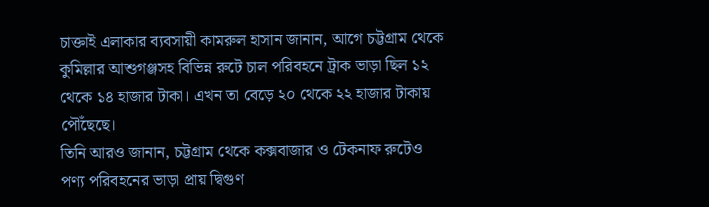চাক্তাই এলাকার ব্যবসায়ী কামরুল হাসান জানান, আগে চট্টগ্রাম থেকে কুমিল্লার আশুগঞ্জসহ বিভিন্ন রুটে চাল পরিবহনে ট্রাক ভাড়া ছিল ১২ থেকে ১৪ হাজার টাকা। এখন তা বেড়ে ২০ থেকে ২২ হাজার টাকায় পৌঁছেছে।
তিনি আরও জানান, চট্টগ্রাম থেকে কক্সবাজার ও টেকনাফ রুটেও পণ্য পরিবহনের ভাড়া প্রায় দ্বিগুণ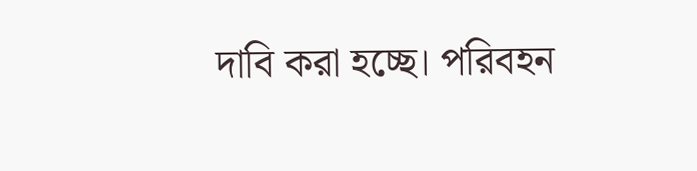দাবি করা হচ্ছে। পরিবহন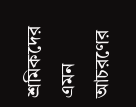শ্রমিকদের এমন আচরণের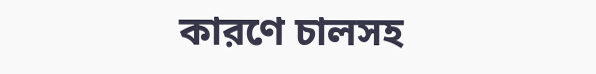কারণে চালসহ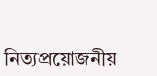নিত্যপ্রয়োজনীয়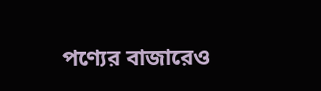পণ্যের বাজারেও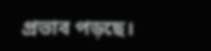প্রভাব পড়ছে।